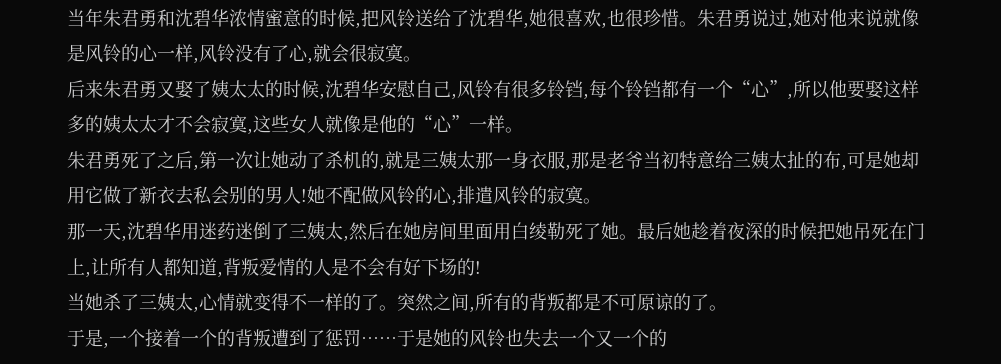当年朱君勇和沈碧华浓情蜜意的时候,把风铃送给了沈碧华,她很喜欢,也很珍惜。朱君勇说过,她对他来说就像是风铃的心一样,风铃没有了心,就会很寂寞。
后来朱君勇又娶了姨太太的时候,沈碧华安慰自己,风铃有很多铃铛,每个铃铛都有一个“心”,所以他要娶这样多的姨太太才不会寂寞,这些女人就像是他的“心”一样。
朱君勇死了之后,第一次让她动了杀机的,就是三姨太那一身衣服,那是老爷当初特意给三姨太扯的布,可是她却用它做了新衣去私会别的男人!她不配做风铃的心,排遣风铃的寂寞。
那一天,沈碧华用迷药迷倒了三姨太,然后在她房间里面用白绫勒死了她。最后她趁着夜深的时候把她吊死在门上,让所有人都知道,背叛爱情的人是不会有好下场的!
当她杀了三姨太,心情就变得不一样的了。突然之间,所有的背叛都是不可原谅的了。
于是,一个接着一个的背叛遭到了惩罚……于是她的风铃也失去一个又一个的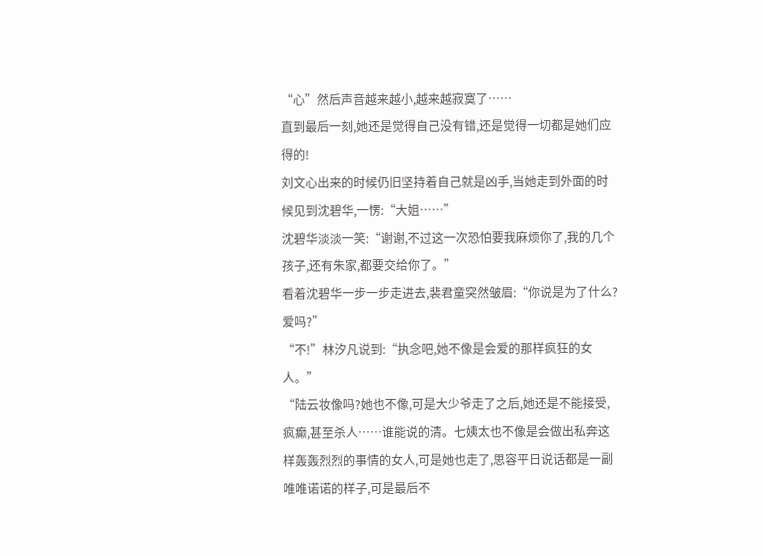“心”然后声音越来越小,越来越寂寞了……
直到最后一刻,她还是觉得自己没有错,还是觉得一切都是她们应得的!
刘文心出来的时候仍旧坚持着自己就是凶手,当她走到外面的时候见到沈碧华,一愣:“大姐……”
沈碧华淡淡一笑:“谢谢,不过这一次恐怕要我麻烦你了,我的几个孩子,还有朱家,都要交给你了。”
看着沈碧华一步一步走进去,裴君童突然皱眉:“你说是为了什么?爱吗?”
“不!”林汐凡说到:“执念吧,她不像是会爱的那样疯狂的女人。”
“陆云妆像吗?她也不像,可是大少爷走了之后,她还是不能接受,疯癫,甚至杀人……谁能说的清。七姨太也不像是会做出私奔这样轰轰烈烈的事情的女人,可是她也走了,思容平日说话都是一副唯唯诺诺的样子,可是最后不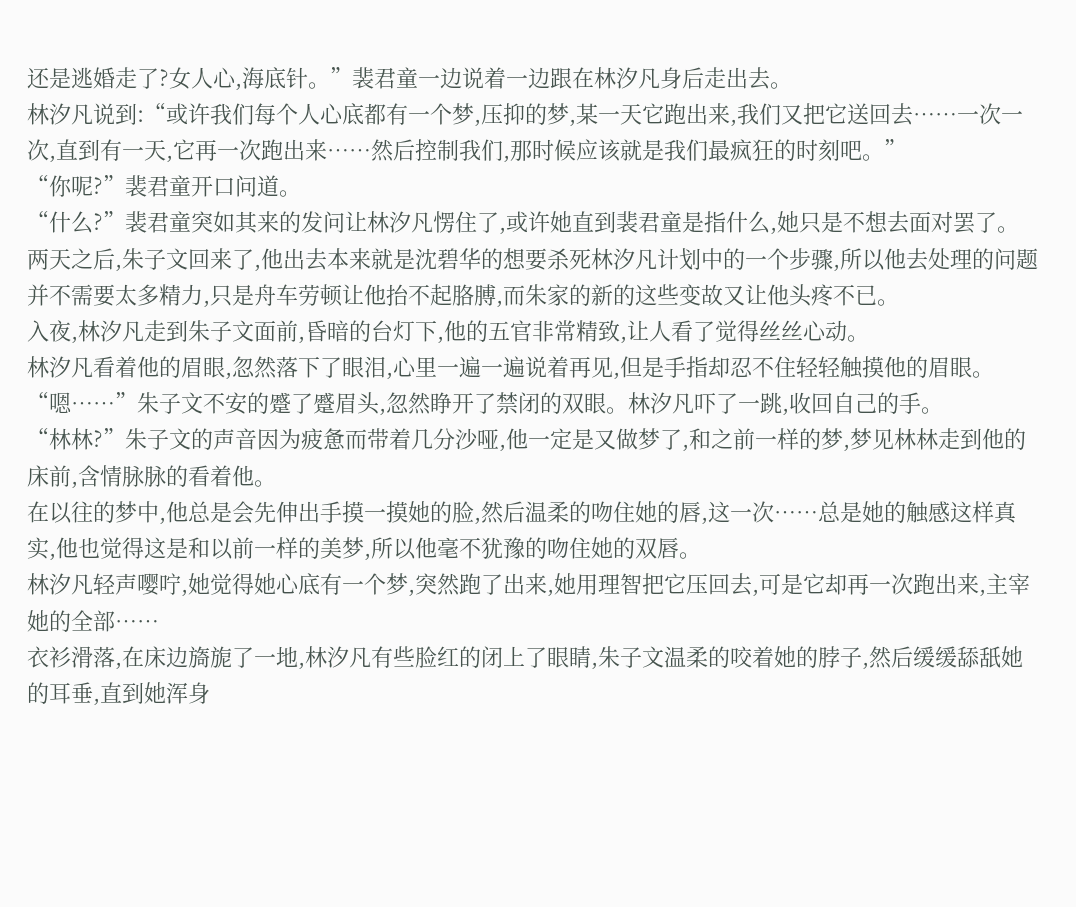还是逃婚走了?女人心,海底针。”裴君童一边说着一边跟在林汐凡身后走出去。
林汐凡说到:“或许我们每个人心底都有一个梦,压抑的梦,某一天它跑出来,我们又把它送回去……一次一次,直到有一天,它再一次跑出来……然后控制我们,那时候应该就是我们最疯狂的时刻吧。”
“你呢?”裴君童开口问道。
“什么?”裴君童突如其来的发问让林汐凡愣住了,或许她直到裴君童是指什么,她只是不想去面对罢了。
两天之后,朱子文回来了,他出去本来就是沈碧华的想要杀死林汐凡计划中的一个步骤,所以他去处理的问题并不需要太多精力,只是舟车劳顿让他抬不起胳膊,而朱家的新的这些变故又让他头疼不已。
入夜,林汐凡走到朱子文面前,昏暗的台灯下,他的五官非常精致,让人看了觉得丝丝心动。
林汐凡看着他的眉眼,忽然落下了眼泪,心里一遍一遍说着再见,但是手指却忍不住轻轻触摸他的眉眼。
“嗯……”朱子文不安的蹙了蹙眉头,忽然睁开了禁闭的双眼。林汐凡吓了一跳,收回自己的手。
“林林?”朱子文的声音因为疲惫而带着几分沙哑,他一定是又做梦了,和之前一样的梦,梦见林林走到他的床前,含情脉脉的看着他。
在以往的梦中,他总是会先伸出手摸一摸她的脸,然后温柔的吻住她的唇,这一次……总是她的触感这样真实,他也觉得这是和以前一样的美梦,所以他毫不犹豫的吻住她的双唇。
林汐凡轻声嘤咛,她觉得她心底有一个梦,突然跑了出来,她用理智把它压回去,可是它却再一次跑出来,主宰她的全部……
衣衫滑落,在床边旖旎了一地,林汐凡有些脸红的闭上了眼睛,朱子文温柔的咬着她的脖子,然后缓缓舔舐她的耳垂,直到她浑身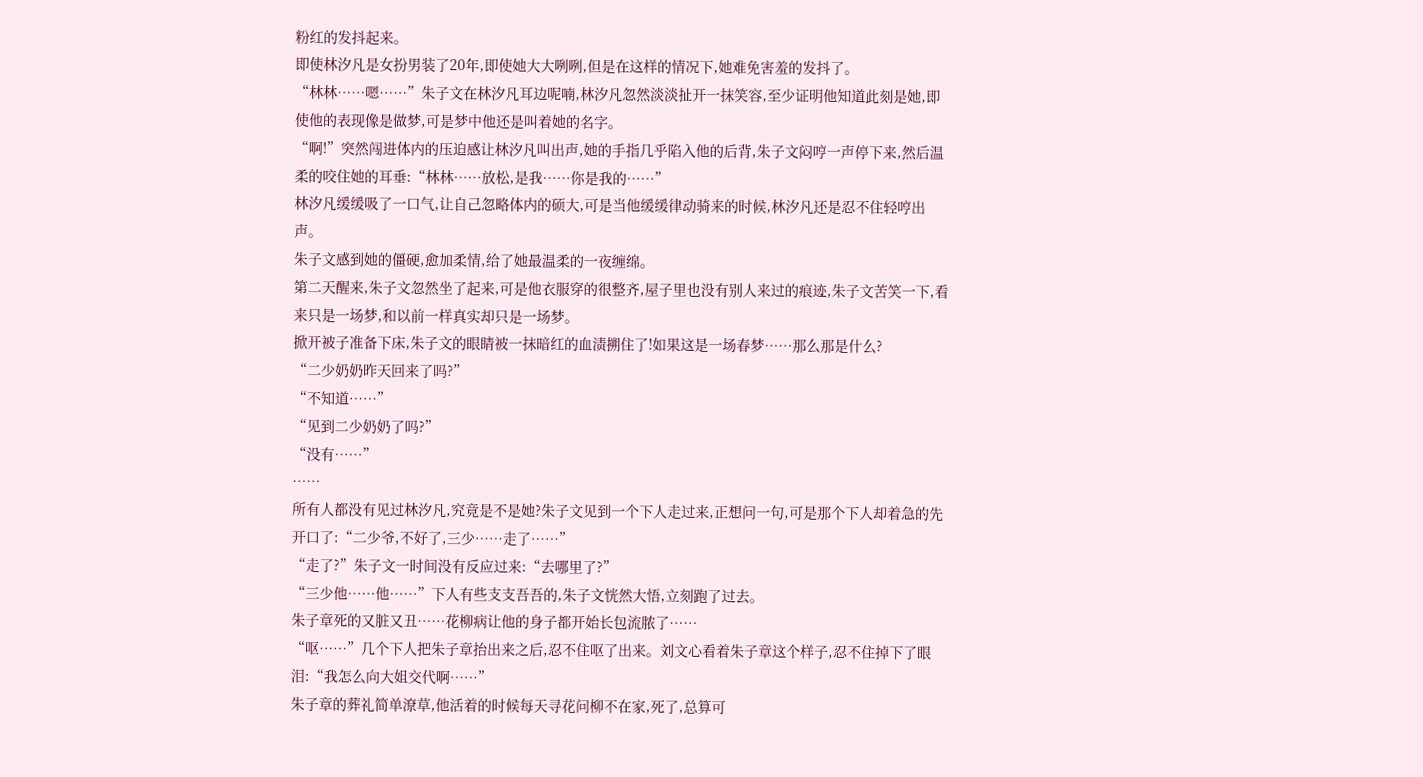粉红的发抖起来。
即使林汐凡是女扮男装了20年,即使她大大咧咧,但是在这样的情况下,她难免害羞的发抖了。
“林林……嗯……”朱子文在林汐凡耳边呢喃,林汐凡忽然淡淡扯开一抹笑容,至少证明他知道此刻是她,即使他的表现像是做梦,可是梦中他还是叫着她的名字。
“啊!”突然闯进体内的压迫感让林汐凡叫出声,她的手指几乎陷入他的后背,朱子文闷哼一声停下来,然后温柔的咬住她的耳垂:“林林……放松,是我……你是我的……”
林汐凡缓缓吸了一口气,让自己忽略体内的硕大,可是当他缓缓律动骑来的时候,林汐凡还是忍不住轻哼出声。
朱子文感到她的僵硬,愈加柔情,给了她最温柔的一夜缠绵。
第二天醒来,朱子文忽然坐了起来,可是他衣服穿的很整齐,屋子里也没有别人来过的痕迹,朱子文苦笑一下,看来只是一场梦,和以前一样真实却只是一场梦。
掀开被子准备下床,朱子文的眼睛被一抹暗红的血渍搠住了!如果这是一场春梦……那么那是什么?
“二少奶奶昨天回来了吗?”
“不知道……”
“见到二少奶奶了吗?”
“没有……”
……
所有人都没有见过林汐凡,究竟是不是她?朱子文见到一个下人走过来,正想问一句,可是那个下人却着急的先开口了:“二少爷,不好了,三少……走了……”
“走了?”朱子文一时间没有反应过来:“去哪里了?”
“三少他……他……”下人有些支支吾吾的,朱子文恍然大悟,立刻跑了过去。
朱子章死的又脏又丑……花柳病让他的身子都开始长包流脓了……
“呕……”几个下人把朱子章抬出来之后,忍不住呕了出来。刘文心看着朱子章这个样子,忍不住掉下了眼泪:“我怎么向大姐交代啊……”
朱子章的葬礼简单潦草,他活着的时候每天寻花问柳不在家,死了,总算可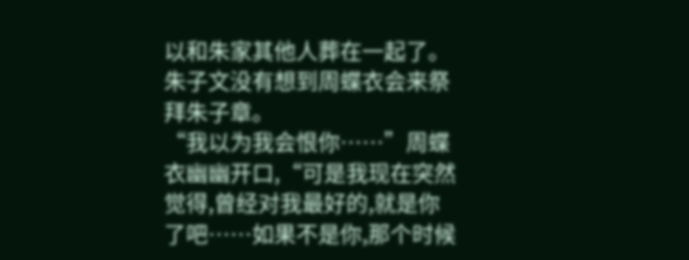以和朱家其他人葬在一起了。
朱子文没有想到周蝶衣会来祭拜朱子章。
“我以为我会恨你……”周蝶衣幽幽开口,“可是我现在突然觉得,曾经对我最好的,就是你了吧……如果不是你,那个时候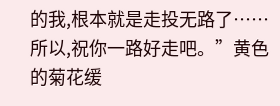的我,根本就是走投无路了……所以,祝你一路好走吧。”黄色的菊花缓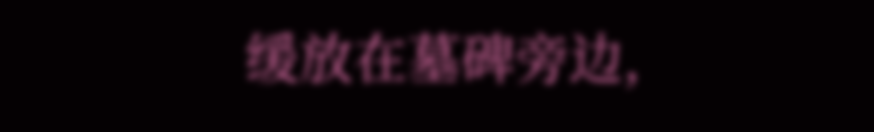缓放在墓碑旁边,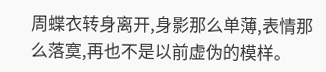周蝶衣转身离开,身影那么单薄,表情那么落寞,再也不是以前虚伪的模样。